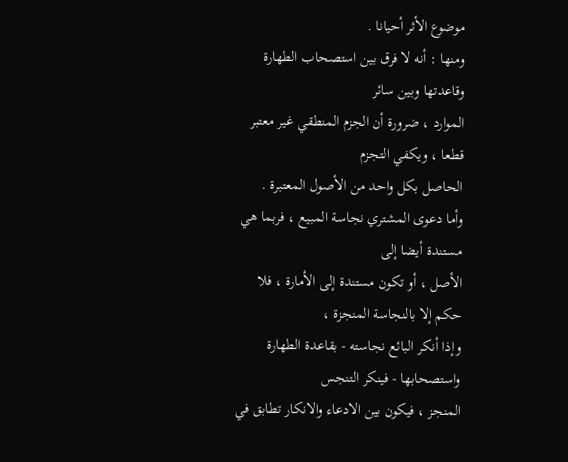موضوع الأثر أحيانا .
ومنها : أنه لا فرق بين استصحاب الطهارة وقاعدتها وبين سائر
الموارد ، ضرورة أن الجزم المنطقي غير معتبر قطعا ، ويكفي التجزم
الحاصل بكل واحد من الأصول المعتبرة .
وأما دعوى المشتري نجاسة المبيع ، فربما هي مستندة أيضا إلى
الأصل ، أو تكون مستندة إلى الأمارة ، فلا حكم إلا بالنجاسة المنجزة ،
وإذا أنكر البائع نجاسته - بقاعدة الطهارة واستصحابها - فينكر التنجس
المنجز ، فيكون بين الادعاء والانكار تطابق في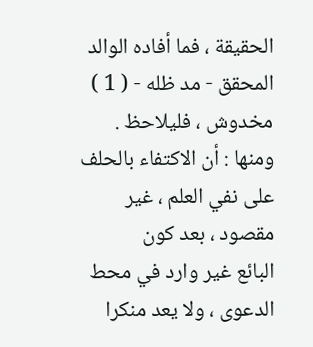الحقيقة ، فما أفاده الوالد
المحقق - مد ظله - ( 1 ) مخدوش ، فليلاحظ .
ومنها : أن الاكتفاء بالحلف على نفي العلم ، غير مقصود ، بعد كون
البائع غير وارد في محط الدعوى ، ولا يعد منكرا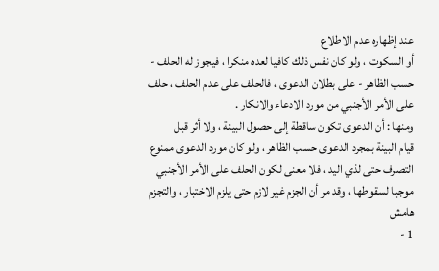عند إظهاره عدم الاطلاع
أو السكوت ، ولو كان نفس ذلك كافيا لعده منكرا ، فيجوز له الحلف -
حسب الظاهر - على بطلان الدعوى ، فالحلف على عدم الحلف ، حلف
على الأمر الأجنبي من مورد الادعاء والانكار .
ومنها : أن الدعوى تكون ساقطة إلى حصول البينة ، ولا أثر قبل
قيام البينة بمجرد الدعوى حسب الظاهر ، ولو كان مورد الدعوى ممنوع
التصرف حتى لذي اليد ، فلا معنى لكون الحلف على الأمر الأجنبي
موجبا لسقوطها ، وقد مر أن الجزم غير لازم حتى يلزم الاختبار ، والتجزم
هامش
1 -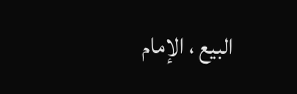البيع ، الإمام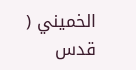الخميني ( قدس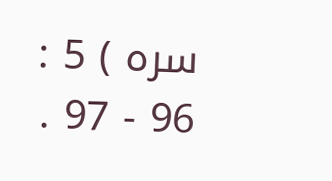سره ) 5 : 96 - 97 .